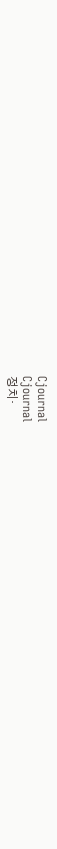Cjournal
Cjournal
정치·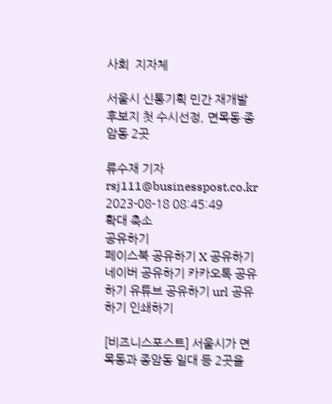사회  지자체

서울시 신통기획 민간 재개발 후보지 첫 수시선정, 면목동·종암동 2곳

류수재 기자 rsj111@businesspost.co.kr 2023-08-18 08:45:49
확대 축소
공유하기
페이스북 공유하기 X 공유하기 네이버 공유하기 카카오톡 공유하기 유튜브 공유하기 url 공유하기 인쇄하기

[비즈니스포스트] 서울시가 면목동과 종암동 일대 등 2곳을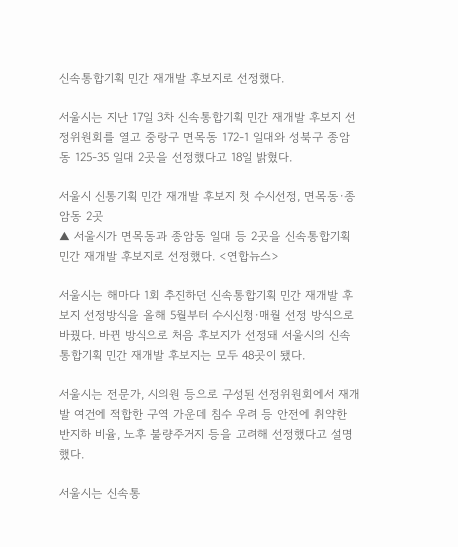신속통합기획 민간 재개발 후보지로 선정했다.

서울시는 지난 17일 3차 신속통합기획 민간 재개발 후보지 선정위원회를 열고 중랑구 면목동 172-1 일대와 성북구 종암동 125-35 일대 2곳을 선정했다고 18일 밝혔다.

서울시 신통기획 민간 재개발 후보지 첫 수시선정, 면목동·종암동 2곳
▲ 서울시가 면목동과 종암동 일대 등 2곳을 신속통합기획 민간 재개발 후보지로 선정했다. <연합뉴스>

서울시는 해마다 1회 추진하던 신속통합기획 민간 재개발 후보지 선정방식을 올해 5월부터 수시신청·매월 선정 방식으로 바꿨다. 바뀐 방식으로 처음 후보지가 선정돼 서울시의 신속통합기획 민간 재개발 후보지는 모두 48곳이 됐다.

서울시는 전문가, 시의원 등으로 구성된 선정위원회에서 재개발 여건에 적합한 구역 가운데 침수 우려 등 안전에 취약한 반지하 비율, 노후 불량주거지 등을 고려해 선정했다고 설명했다.

서울시는 신속통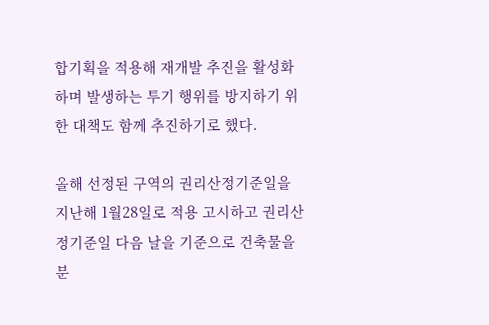합기획을 적용해 재개발 추진을 활성화하며 발생하는 투기 행위를 방지하기 위한 대책도 함께 추진하기로 했다.

올해 선정된 구역의 권리산정기준일을 지난해 1월28일로 적용 고시하고 권리산정기준일 다음 날을 기준으로 건축물을 분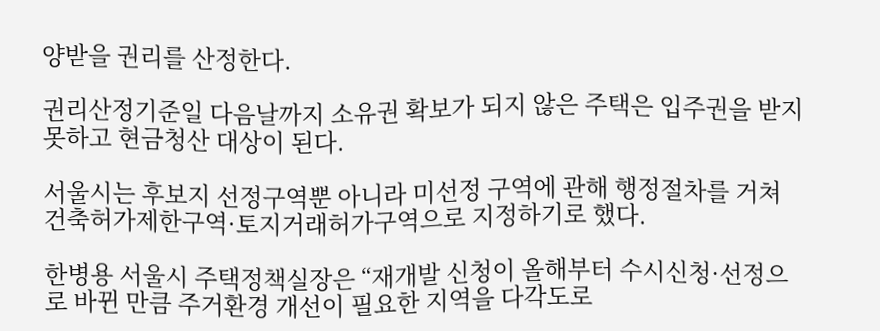양받을 권리를 산정한다.

권리산정기준일 다음날까지 소유권 확보가 되지 않은 주택은 입주권을 받지 못하고 현금청산 대상이 된다.

서울시는 후보지 선정구역뿐 아니라 미선정 구역에 관해 행정절차를 거쳐 건축허가제한구역·토지거래허가구역으로 지정하기로 했다.

한병용 서울시 주택정책실장은 “재개발 신청이 올해부터 수시신청·선정으로 바뀐 만큼 주거환경 개선이 필요한 지역을 다각도로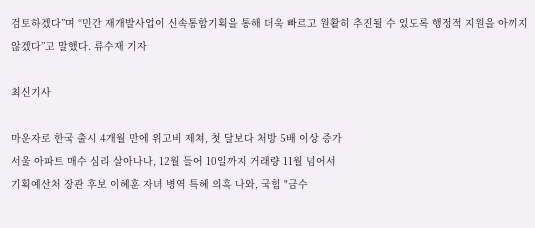검토하겠다”며 “민간 재개발사업이 신속통합기획을 통해 더욱 빠르고 원활히 추진될 수 있도록 행정적 지원을 아끼지 않겠다”고 말했다. 류수재 기자

최신기사

마운자로 한국 출시 4개월 만에 위고비 제쳐, 첫 달보다 처방 5배 이상 증가
서울 아파트 매수 심리 살아나나, 12월 들어 10일까지 거래량 11월 넘어서
기획예산처 장관 후보 이혜훈 자녀 병역 특혜 의혹 나와, 국힘 "금수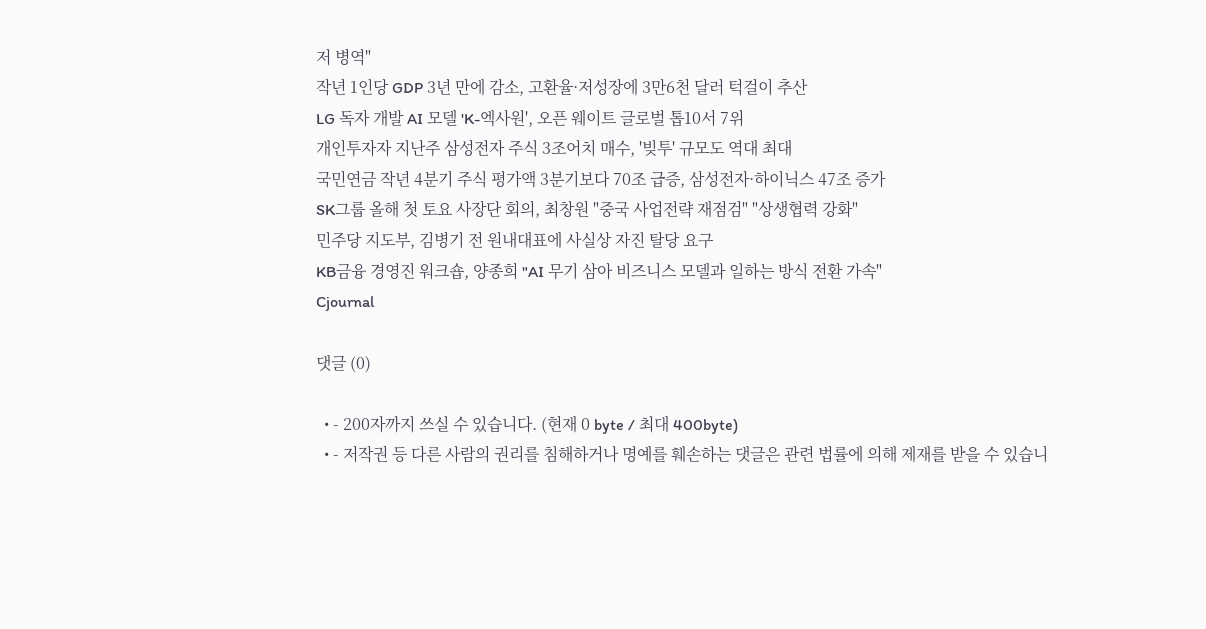저 병역"
작년 1인당 GDP 3년 만에 감소, 고환율·저성장에 3만6천 달러 턱걸이 추산
LG 독자 개발 AI 모델 'K-엑사원', 오픈 웨이트 글로벌 톱10서 7위
개인투자자 지난주 삼성전자 주식 3조어치 매수, '빚투' 규모도 역대 최대
국민연금 작년 4분기 주식 평가액 3분기보다 70조 급증, 삼성전자·하이닉스 47조 증가
SK그룹 올해 첫 토요 사장단 회의, 최창원 "중국 사업전략 재점검" "상생협력 강화"
민주당 지도부, 김병기 전 원내대표에 사실상 자진 탈당 요구
KB금융 경영진 워크숍, 양종희 "AI 무기 삼아 비즈니스 모델과 일하는 방식 전환 가속"
Cjournal

댓글 (0)

  • - 200자까지 쓰실 수 있습니다. (현재 0 byte / 최대 400byte)
  • - 저작권 등 다른 사람의 권리를 침해하거나 명예를 훼손하는 댓글은 관련 법률에 의해 제재를 받을 수 있습니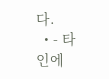다.
  • - 타인에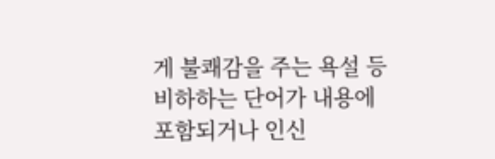게 불쾌감을 주는 욕설 등 비하하는 단어가 내용에 포함되거나 인신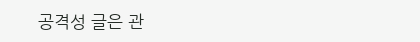공격성 글은 관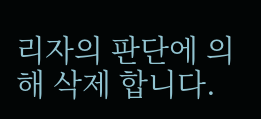리자의 판단에 의해 삭제 합니다.